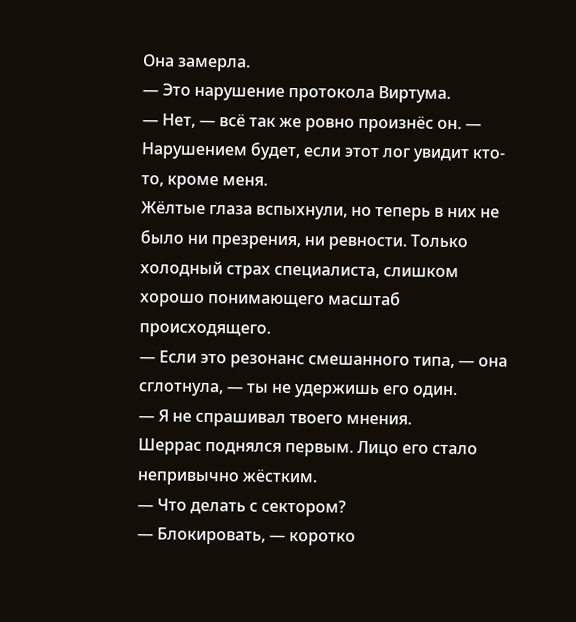Она замерла.
— Это нарушение протокола Виртума.
— Нет, — всё так же ровно произнёс он. — Нарушением будет, если этот лог увидит кто-то, кроме меня.
Жёлтые глаза вспыхнули, но теперь в них не было ни презрения, ни ревности. Только холодный страх специалиста, слишком хорошо понимающего масштаб происходящего.
— Если это резонанс смешанного типа, — она сглотнула, — ты не удержишь его один.
— Я не спрашивал твоего мнения.
Шеррас поднялся первым. Лицо его стало непривычно жёстким.
— Что делать с сектором?
— Блокировать, — коротко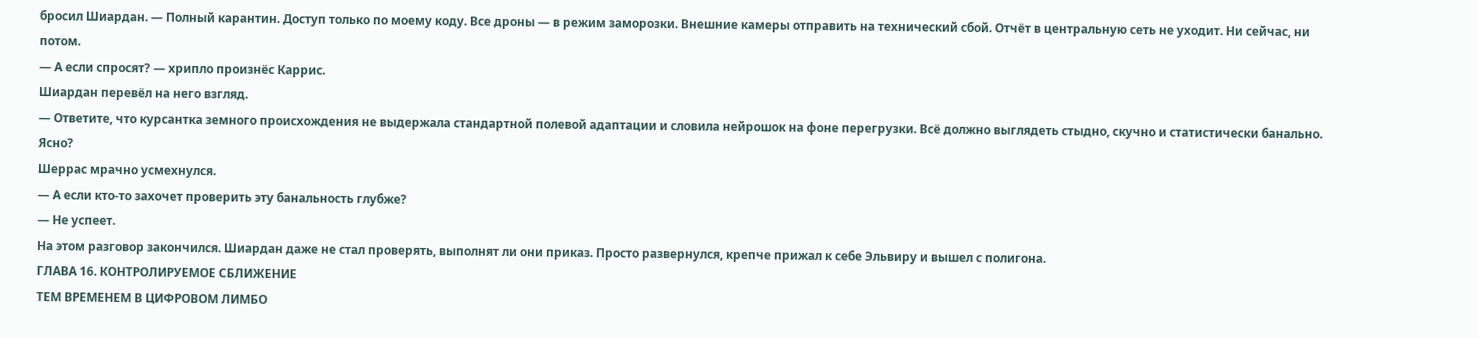бросил Шиардан. — Полный карантин. Доступ только по моему коду. Все дроны — в режим заморозки. Внешние камеры отправить на технический сбой. Отчёт в центральную сеть не уходит. Ни сейчас, ни потом.
— А если спросят? — хрипло произнёс Каррис.
Шиардан перевёл на него взгляд.
— Ответите, что курсантка земного происхождения не выдержала стандартной полевой адаптации и словила нейрошок на фоне перегрузки. Всё должно выглядеть стыдно, скучно и статистически банально. Ясно?
Шеррас мрачно усмехнулся.
— А если кто-то захочет проверить эту банальность глубже?
— Не успеет.
На этом разговор закончился. Шиардан даже не стал проверять, выполнят ли они приказ. Просто развернулся, крепче прижал к себе Эльвиру и вышел с полигона.
ГЛАВА 16. КОНТРОЛИРУЕМОЕ СБЛИЖЕНИЕ
ТЕМ ВРЕМЕНЕМ В ЦИФРОВОМ ЛИМБО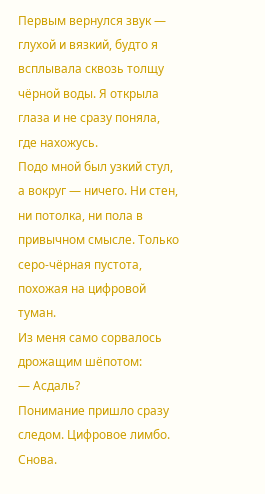Первым вернулся звук — глухой и вязкий, будто я всплывала сквозь толщу чёрной воды. Я открыла глаза и не сразу поняла, где нахожусь.
Подо мной был узкий стул, а вокруг — ничего. Ни стен, ни потолка, ни пола в привычном смысле. Только серо-чёрная пустота, похожая на цифровой туман.
Из меня само сорвалось дрожащим шёпотом:
— Асдаль?
Понимание пришло сразу следом. Цифровое лимбо. Снова.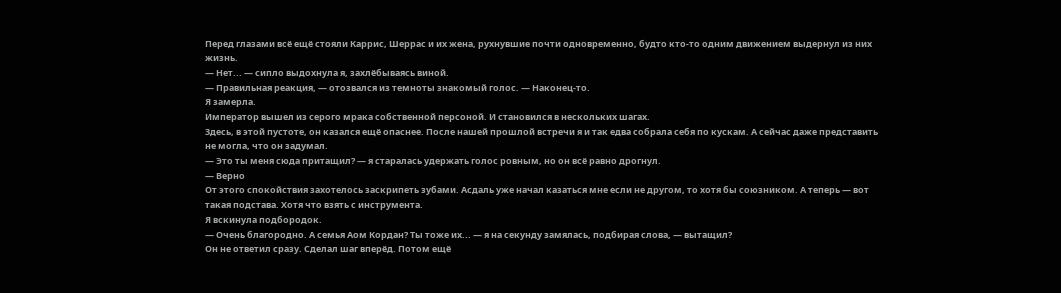Перед глазами всё ещё стояли Каррис, Шеррас и их жена, рухнувшие почти одновременно, будто кто-то одним движением выдернул из них жизнь.
— Нет... — сипло выдохнула я, захлёбываясь виной.
— Правильная реакция, — отозвался из темноты знакомый голос. — Наконец-то.
Я замерла.
Император вышел из серого мрака собственной персоной. И становился в нескольких шагах.
Здесь, в этой пустоте, он казался ещё опаснее. После нашей прошлой встречи я и так едва собрала себя по кускам. А сейчас даже представить не могла, что он задумал.
— Это ты меня сюда притащил? — я старалась удержать голос ровным, но он всё равно дрогнул.
— Верно
От этого спокойствия захотелось заскрипеть зубами. Асдаль уже начал казаться мне если не другом, то хотя бы союзником. А теперь — вот такая подстава. Хотя что взять с инструмента.
Я вскинула подбородок.
— Очень благородно. А семья Аом Кордан? Ты тоже их... — я на секунду замялась, подбирая слова, — вытащил?
Он не ответил сразу. Сделал шаг вперёд. Потом ещё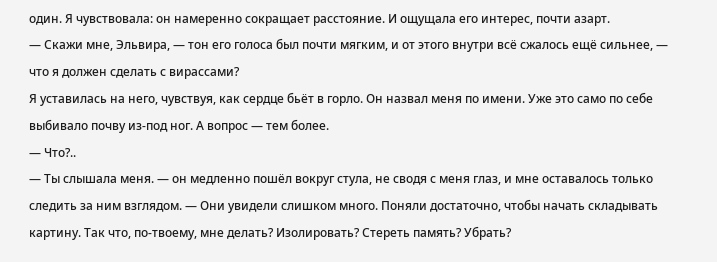один. Я чувствовала: он намеренно сокращает расстояние. И ощущала его интерес, почти азарт.
— Скажи мне, Эльвира, — тон его голоса был почти мягким, и от этого внутри всё сжалось ещё сильнее, — что я должен сделать с вирассами?
Я уставилась на него, чувствуя, как сердце бьёт в горло. Он назвал меня по имени. Уже это само по себе выбивало почву из-под ног. А вопрос — тем более.
— Что?..
— Ты слышала меня. — он медленно пошёл вокруг стула, не сводя с меня глаз, и мне оставалось только следить за ним взглядом. — Они увидели слишком много. Поняли достаточно, чтобы начать складывать картину. Так что, по-твоему, мне делать? Изолировать? Стереть память? Убрать?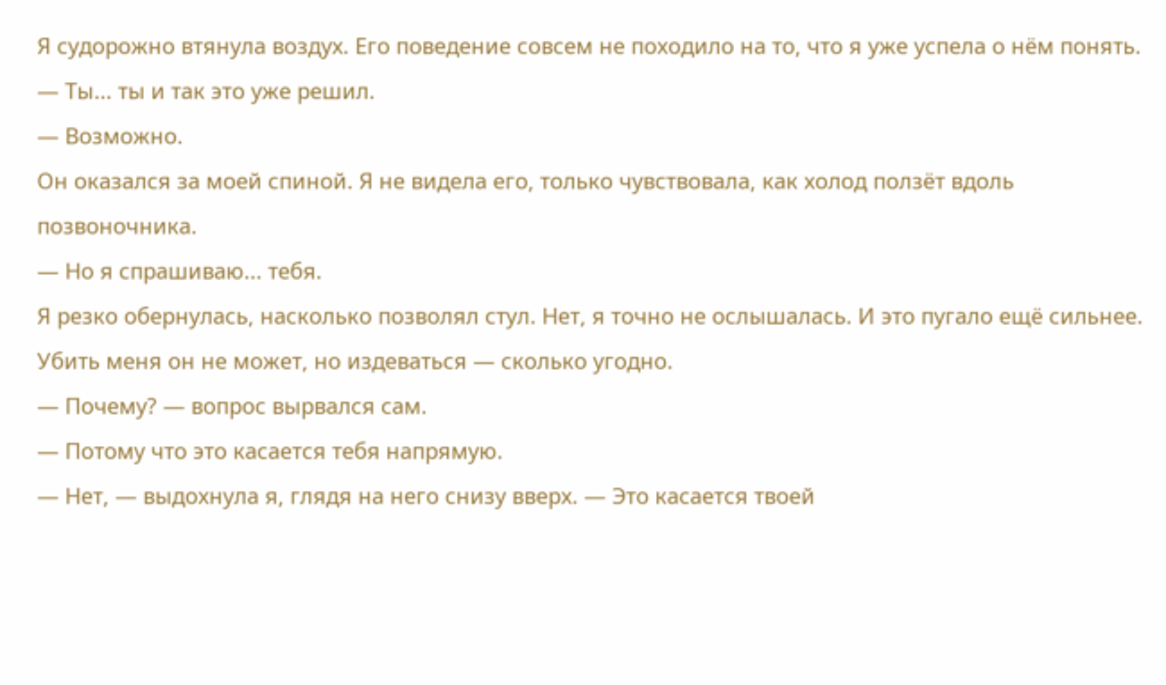Я судорожно втянула воздух. Его поведение совсем не походило на то, что я уже успела о нём понять.
— Ты... ты и так это уже решил.
— Возможно.
Он оказался за моей спиной. Я не видела его, только чувствовала, как холод ползёт вдоль позвоночника.
— Но я спрашиваю... тебя.
Я резко обернулась, насколько позволял стул. Нет, я точно не ослышалась. И это пугало ещё сильнее. Убить меня он не может, но издеваться — сколько угодно.
— Почему? — вопрос вырвался сам.
— Потому что это касается тебя напрямую.
— Нет, — выдохнула я, глядя на него снизу вверх. — Это касается твоей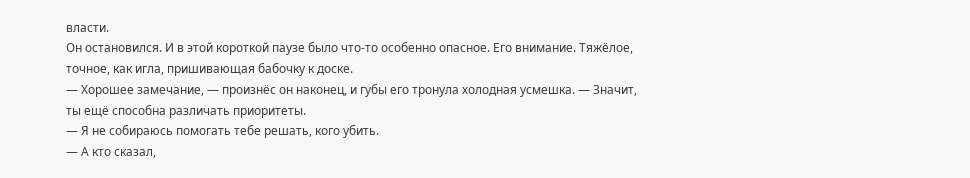власти.
Он остановился. И в этой короткой паузе было что-то особенно опасное. Его внимание. Тяжёлое, точное, как игла, пришивающая бабочку к доске.
— Хорошее замечание, — произнёс он наконец, и губы его тронула холодная усмешка. — Значит, ты ещё способна различать приоритеты.
— Я не собираюсь помогать тебе решать, кого убить.
— А кто сказал,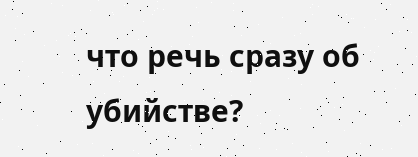что речь сразу об убийстве?